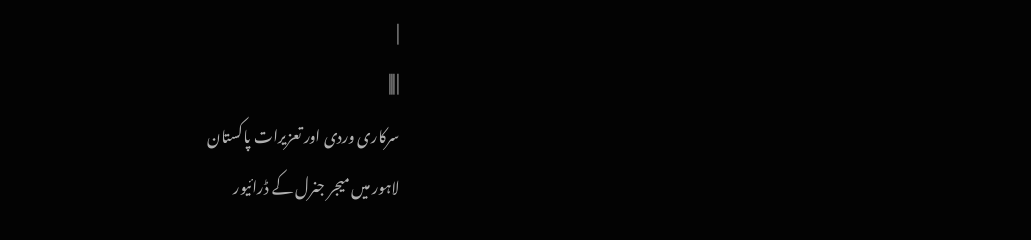|
| |||
سرکاری وردی اور تعزیرات پاکستان
لاہور میں میجر جنرل کے ڈرائیور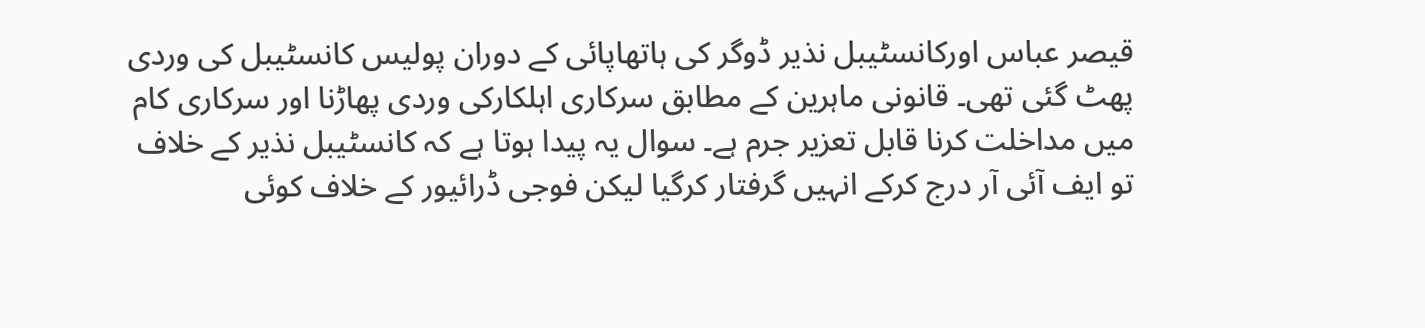قیصر عباس اورکانسٹیبل نذیر ڈوگر کی ہاتھاپائی کے دوران پولیس کانسٹیبل کی وردی پھٹ گئی تھی۔ قانونی ماہرین کے مطابق سرکاری اہلکارکی وردی پھاڑنا اور سرکاری کام میں مداخلت کرنا قابل تعزیر جرم ہے۔ سوال یہ پیدا ہوتا ہے کہ کانسٹیبل نذیر کے خلاف تو ایف آئی آر درج کرکے انہیں گرفتار کرگیا لیکن فوجی ڈرائیور کے خلاف کوئی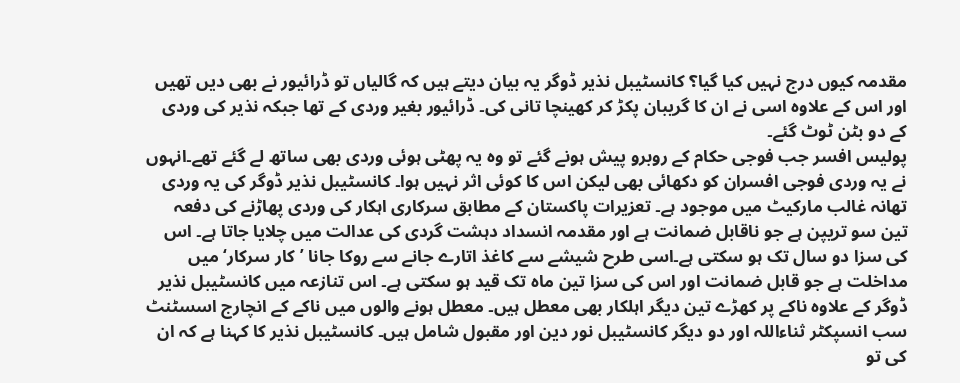مقدمہ کیوں درج نہیں کیا گیا؟ کانسٹیبل نذیر ڈوگر یہ بیان دیتے ہیں کہ گالیاں تو ڈرائیور نے بھی دیں تھیں اور اس کے علاوہ اسی نے ان کا گریبان پکڑ کر کھینچا تانی کی۔ ڈرائیور بغیر وردی کے تھا جبکہ نذیر کی وردی کے دو بٹن ٹوٹ گئے۔
پولیس افسر جب فوجی حکام کے روبرو پیش ہونے گئے تو وہ یہ پھٹی ہوئی وردی بھی ساتھ لے گئے تھے۔انہوں نے یہ وردی فوجی افسران کو دکھائی بھی لیکن اس کا کوئی اثر نہیں ہوا۔ کانسٹیبل نذیر ڈوگر کی یہ وردی تھانہ غالب مارکیٹ میں موجود ہے۔ تعزیرات پاکستان کے مطابق سرکاری اہکار کی وردی پھاڑنے کی دفعہ تین سو تریپن ہے جو ناقابل ضمانت ہے اور مقدمہ انسداد دہشت گردی کی عدالت میں چلایا جاتا ہے۔ اس کی سزا دو سال تک ہو سکتی ہے۔اسی طرح شیشے سے کاغذ اتارے جانے سے روکا جانا ’کار سرکار‘ میں مداخلت ہے جو قابل ضمانت اور اس کی سزا تین ماہ تک قید ہو سکتی ہے۔ اس تنازعہ میں کانسٹیبل نذیر ڈوگر کے علاوہ ناکے پر کھڑے تین دیگر اہلکار بھی معطل ہیں۔ معطل ہونے والوں میں ناکے کے انچارج اسسٹنٹ سب انسپکٹر ثناءاللہ اور دو دیگر کانسٹیبل نور دین اور مقبول شامل ہیں۔ کانسٹیبل نذیر کا کہنا ہے کہ ان کی تو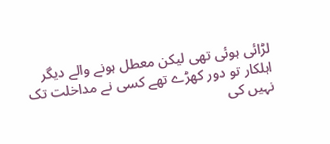لڑائی ہوئی تھی لیکن معطل ہونے والے دیگر اہلکار تو دور کھڑے تھے کسی نے مداخلت تک نہیں کی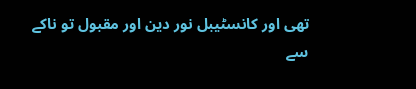تھی اور کانسٹیبل نور دین اور مقبول تو ناکے سے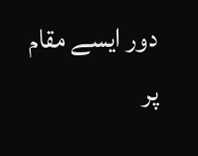دور ایسے مقام پر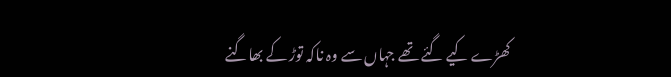کھڑے کیے گئے تھے جہاں سے وہ ناکہ توڑ کے بھاگنے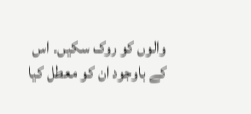والوں کو روک سکیں۔ اس کے باوجود ان کو معطل کیا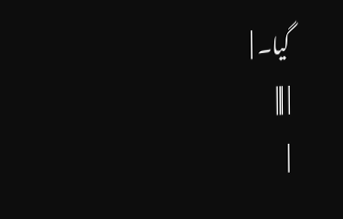گیا۔ |
| |||
|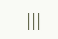|||